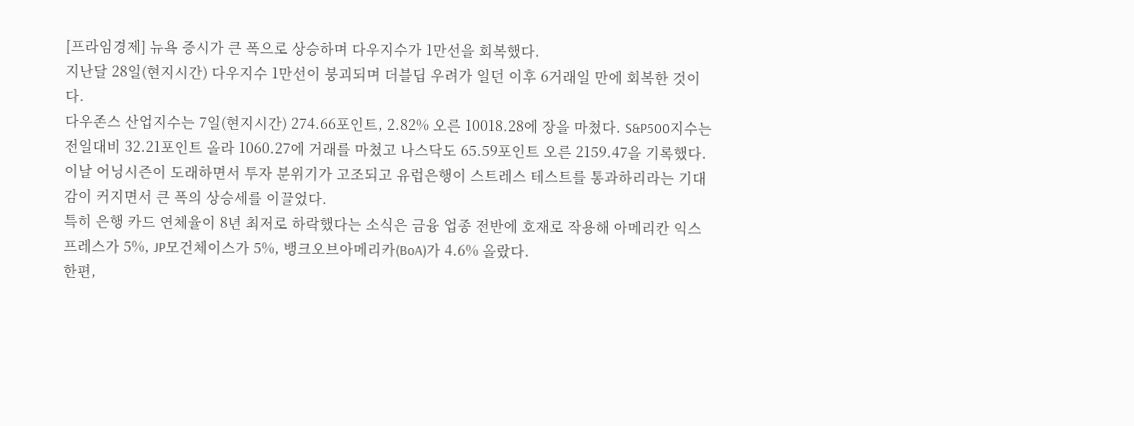[프라임경제] 뉴욕 증시가 큰 폭으로 상승하며 다우지수가 1만선을 회복했다.
지난달 28일(현지시간) 다우지수 1만선이 붕괴되며 더블딥 우려가 일던 이후 6거래일 만에 회복한 것이다.
다우존스 산업지수는 7일(현지시간) 274.66포인트, 2.82% 오른 10018.28에 장을 마쳤다. S&P500지수는 전일대비 32.21포인트 올라 1060.27에 거래를 마쳤고 나스닥도 65.59포인트 오른 2159.47을 기록했다.
이날 어닝시즌이 도래하면서 투자 분위기가 고조되고 유럽은행이 스트레스 테스트를 통과하리라는 기대감이 커지면서 큰 폭의 상승세를 이끌었다.
특히 은행 카드 연체율이 8년 최저로 하락했다는 소식은 금융 업종 전반에 호재로 작용해 아메리칸 익스프레스가 5%, JP모건체이스가 5%, 뱅크오브아메리카(BoA)가 4.6% 올랐다.
한편,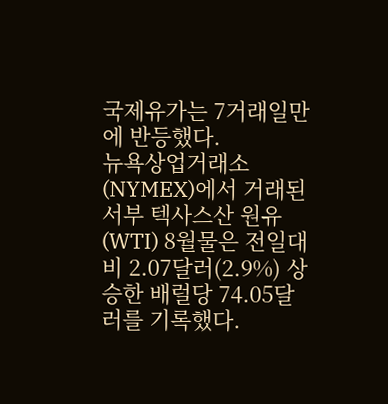국제유가는 7거래일만에 반등했다.
뉴욕상업거래소(NYMEX)에서 거래된 서부 텍사스산 원유(WTI) 8월물은 전일대비 2.07달러(2.9%) 상승한 배럴당 74.05달러를 기록했다.